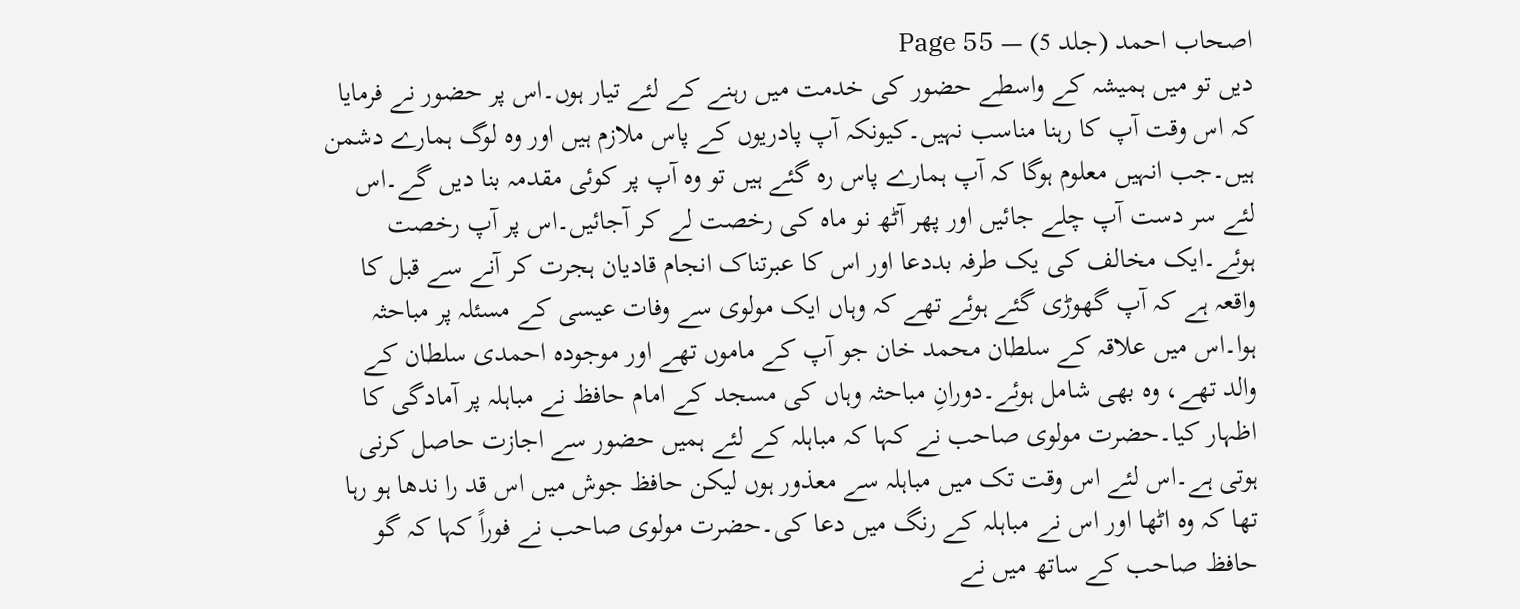اصحاب احمد (جلد 5) — Page 55
دیں تو میں ہمیشہ کے واسطے حضور کی خدمت میں رہنے کے لئے تیار ہوں۔اس پر حضور نے فرمایا کہ اس وقت آپ کا رہنا مناسب نہیں۔کیونکہ آپ پادریوں کے پاس ملازم ہیں اور وہ لوگ ہمارے دشمن ہیں۔جب انہیں معلوم ہوگا کہ آپ ہمارے پاس رہ گئے ہیں تو وہ آپ پر کوئی مقدمہ بنا دیں گے۔اس لئے سر دست آپ چلے جائیں اور پھر آٹھ نو ماہ کی رخصت لے کر آجائیں۔اس پر آپ رخصت ہوئے۔ایک مخالف کی یک طرفہ بددعا اور اس کا عبرتناک انجام قادیان ہجرت کر آنے سے قبل کا واقعہ ہے کہ آپ گھوڑی گئے ہوئے تھے کہ وہاں ایک مولوی سے وفات عیسی کے مسئلہ پر مباحثہ ہوا۔اس میں علاقہ کے سلطان محمد خان جو آپ کے ماموں تھے اور موجودہ احمدی سلطان کے والد تھے، وہ بھی شامل ہوئے۔دورانِ مباحثہ وہاں کی مسجد کے امام حافظ نے مباہلہ پر آمادگی کا اظہار کیا۔حضرت مولوی صاحب نے کہا کہ مباہلہ کے لئے ہمیں حضور سے اجازت حاصل کرنی ہوتی ہے۔اس لئے اس وقت تک میں مباہلہ سے معذور ہوں لیکن حافظ جوش میں اس قد را ندھا ہو رہا تھا کہ وہ اٹھا اور اس نے مباہلہ کے رنگ میں دعا کی۔حضرت مولوی صاحب نے فوراً کہا کہ گو حافظ صاحب کے ساتھ میں نے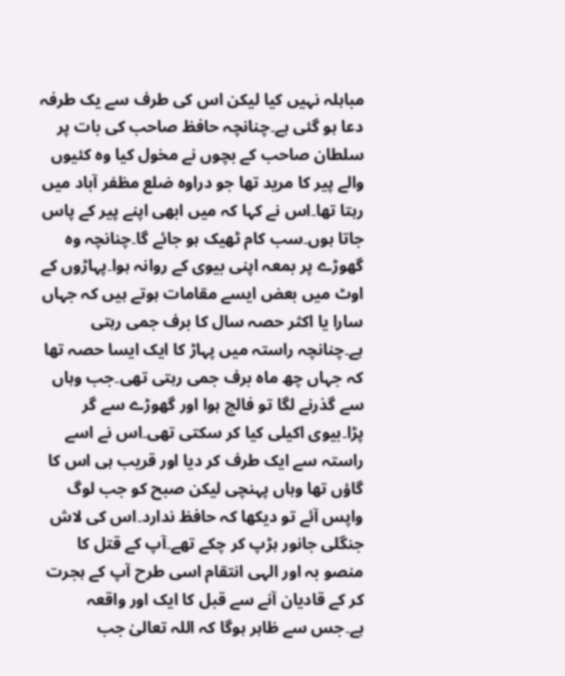مباہلہ نہیں کیا لیکن اس کی طرف سے یک طرفہ دعا ہو گئی ہے۔چنانچہ حافظ صاحب کی بات پر سلطان صاحب کے بچوں نے مخول کیا وہ کئیوں والے پیر کا مرید تھا جو دراوہ ضلع مظفر آباد میں رہتا تھا۔اس نے کہا کہ میں ابھی اپنے پیر کے پاس جاتا ہوں۔سب کام ٹھیک ہو جائے گا۔چنانچہ وہ گھوڑے پر بمعہ اپنی بیوی کے روانہ ہوا۔پہاڑوں کے اوٹ میں بعض ایسے مقامات ہوتے ہیں کہ جہاں سارا یا اکثر حصہ سال کا برف جمی رہتی ہے۔چنانچہ راستہ میں پہاڑ کا ایک ایسا حصہ تھا کہ جہاں چھ ماہ برف جمی رہتی تھی۔جب وہاں سے گذرنے لگا تو فالج ہوا اور گھوڑے سے گر پڑا۔بیوی اکیلی کیا کر سکتی تھی۔اس نے اسے راستہ سے ایک طرف کر دیا اور قریب ہی اس کا گاؤں تھا وہاں پہنچی لیکن صبح کو جب لوگ واپس آئے تو دیکھا کہ حافظ ندارد۔اس کی لاش جنگلی جانور ہڑپ کر چکے تھے۔آپ کے قتل کا منصو بہ اور الہی انتقام اسی طرح آپ کے ہجرت کر کے قادیان آنے سے قبل کا ایک اور واقعہ ہے۔جس سے ظاہر ہوگا کہ اللہ تعالیٰ جب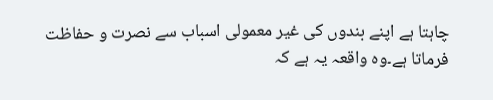چاہتا ہے اپنے بندوں کی غیر معمولی اسباب سے نصرت و حفاظت فرماتا ہے۔وہ واقعہ یہ ہے کہ